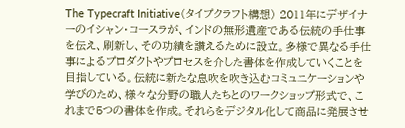The Typecraft Initiative(タイプクラフト構想) 2011年にデザイナーのイシャン・コースラが、インドの無形遺産である伝統の手仕事を伝え、刷新し、その功績を讃えるために設立。多様で異なる手仕事によるプロダクトやプロセスを介した書体を作成していくことを目指している。伝統に新たな息吹を吹き込むコミュニケーションや学びのため、様々な分野の職人たちとのワークショップ形式で、これまで5つの書体を作成。それらをデジタル化して商品に発展させ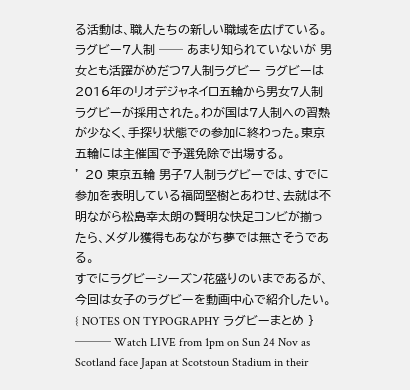る活動は、職人たちの新しい職域を広げている。
ラグビー7人制 ── あまり知られていないが 男女とも活躍がめだつ7人制ラグビー ラグビーは2016年のリオデジャネイロ五輪から男女7人制ラグビーが採用された。わが国は7人制への習熟が少なく、手探り状態での参加に終わった。東京五輪には主催国で予選免除で出場する。
’ 20 東京五輪 男子7人制ラグビーでは、すでに参加を表明している福岡堅樹とあわせ、去就は不明ながら松島幸太朗の賢明な快足コンビが揃ったら、メダル獲得もあながち夢では無さそうである。
すでにラグビーシーズン花盛りのいまであるが、今回は女子のラグビーを動画中心で紹介したい。
{ NOTES ON TYPOGRAPHY ラグビーまとめ }
─── Watch LIVE from 1pm on Sun 24 Nov as Scotland face Japan at Scotstoun Stadium in their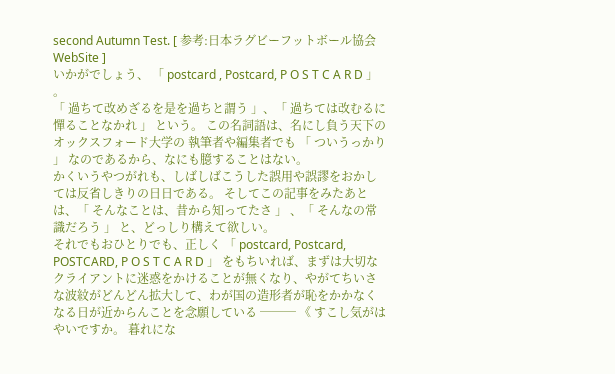second Autumn Test. [ 参考:日本ラグビーフットボール協会 WebSite ]
いかがでしょう、 「 postcard , Postcard, P O S T C A R D 」 。
「 過ちて改めざるを是を過ちと謂う 」、「 過ちては改むるに憚ることなかれ 」 という。 この名詞語は、名にし負う天下のオックスフォード大学の 執筆者や編集者でも 「 ついうっかり 」 なのであるから、なにも臆することはない。
かくいうやつがれも、しばしばこうした誤用や誤謬をおかしては反省しきりの日日である。 そしてこの記事をみたあとは、「 そんなことは、昔から知ってたさ 」 、「 そんなの常識だろう 」 と、どっしり構えて欲しい。
それでもおひとりでも、正しく 「 postcard, Postcard, POSTCARD, P O S T C A R D 」 をもちいれば、まずは大切なクライアントに迷惑をかけることが無くなり、やがてちいさな波紋がどんどん拡大して、わが国の造形者が恥をかかなくなる日が近からんことを念願している ─── 《 すこし気がはやいですか。 暮れにな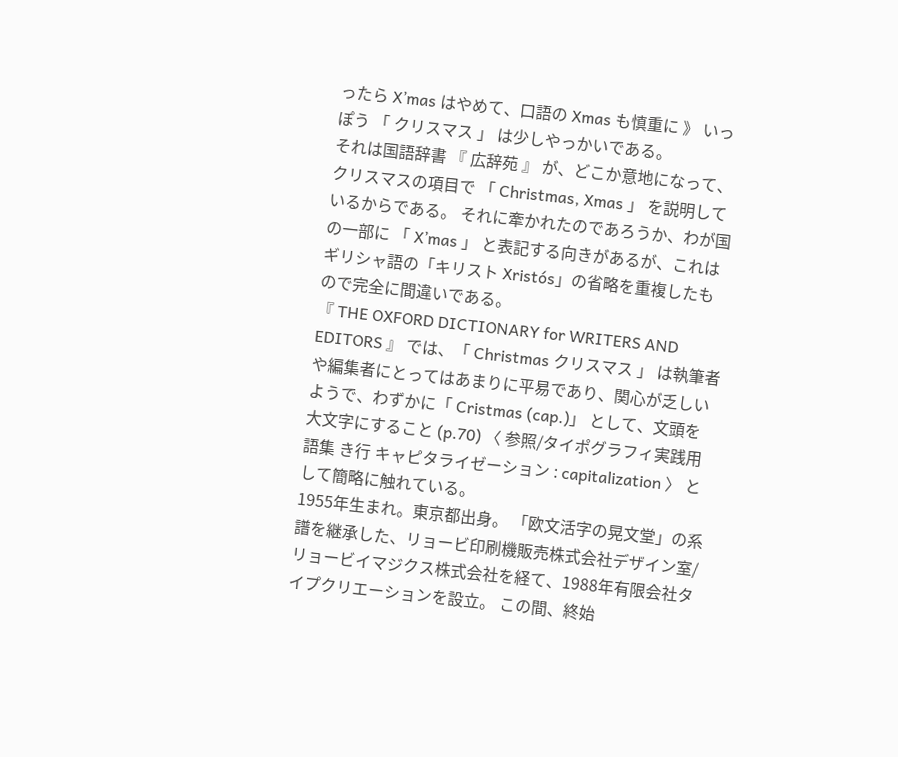ったら X’mas はやめて、口語の Xmas も慎重に 》 いっぽう 「 クリスマス 」 は少しやっかいである。
それは国語辞書 『 広辞苑 』 が、どこか意地になって、クリスマスの項目で 「 Christmas, Xmas 」 を説明しているからである。 それに牽かれたのであろうか、わが国の一部に 「 X’mas 」 と表記する向きがあるが、これはギリシャ語の「キリスト Xristós」の省略を重複したもので完全に間違いである。
『 THE OXFORD DICTIONARY for WRITERS AND EDITORS 』 では、「 Christmas クリスマス 」 は執筆者や編集者にとってはあまりに平易であり、関心が乏しいようで、わずかに「 Cristmas (cap.)」 として、文頭を大文字にすること (p.70) 〈 参照/タイポグラフィ実践用語集 き行 キャピタライゼーション : capitalization 〉 として簡略に触れている。
1955年生まれ。東京都出身。 「欧文活字の晃文堂」の系譜を継承した、リョービ印刷機販売株式会社デザイン室/リョービイマジクス株式会社を経て、1988年有限会社タイプクリエーションを設立。 この間、終始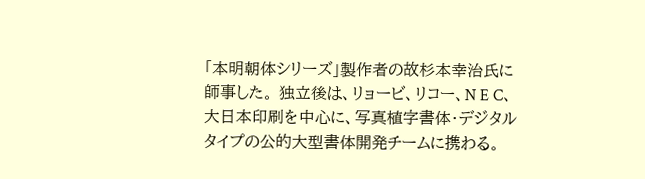「本明朝体シリーズ」製作者の故杉本幸治氏に師事した。 独立後は、リョービ、リコー、N E C、大日本印刷を中心に、写真植字書体・デジタルタイプの公的大型書体開発チームに携わる。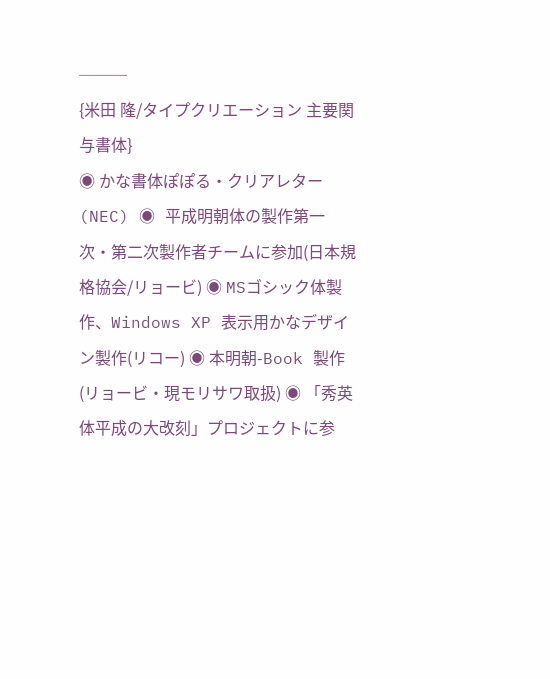───
{米田 隆/タイプクリエーション 主要関与書体}
◉ かな書体ぽぽる・クリアレター(NEC) ◉ 平成明朝体の製作第一次・第二次製作者チームに参加(日本規格協会/リョービ) ◉ MSゴシック体製作、Windows XP 表示用かなデザイン製作(リコー) ◉ 本明朝-Book 製作(リョービ・現モリサワ取扱) ◉ 「秀英体平成の大改刻」プロジェクトに参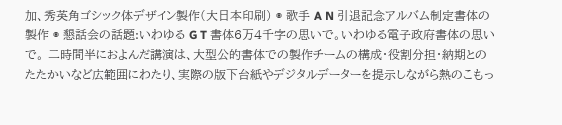加、秀英角ゴシック体デザイン製作(大日本印刷) ◉ 歌手 A N 引退記念アルバム制定書体の製作 ◉ 懇話会の話題:いわゆる G T 書体6万4千字の思いで。いわゆる電子政府書体の思いで。 二時間半におよんだ講演は、大型公的書体での製作チームの構成・役割分担・納期とのたたかいなど広範囲にわたり、実際の版下台紙やデジタルデーターを提示しながら熱のこもっ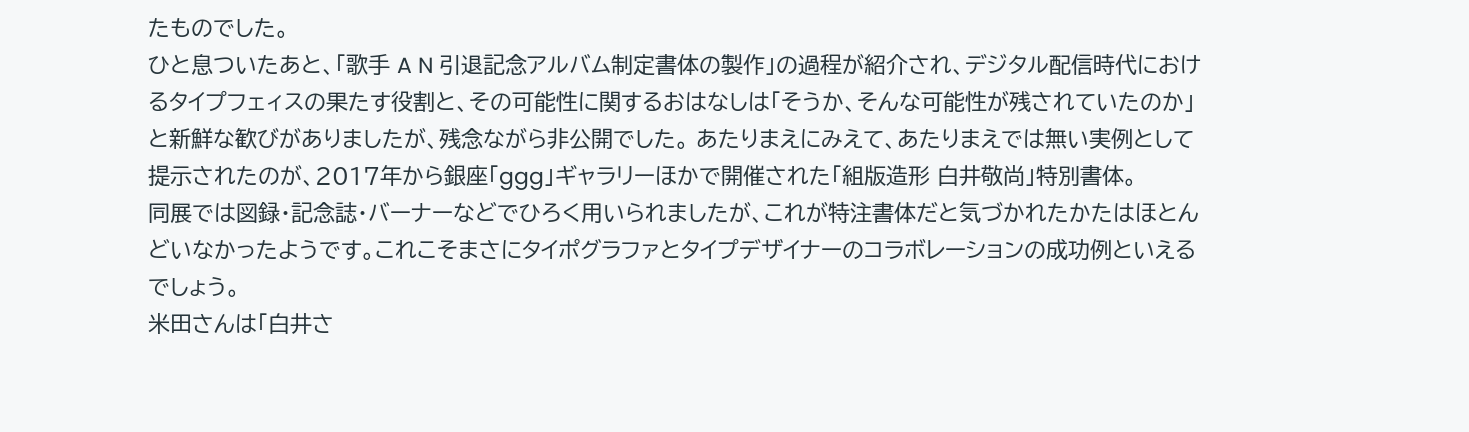たものでした。
ひと息ついたあと、「歌手 A N 引退記念アルバム制定書体の製作」の過程が紹介され、デジタル配信時代におけるタイプフェィスの果たす役割と、その可能性に関するおはなしは「そうか、そんな可能性が残されていたのか」と新鮮な歓びがありましたが、残念ながら非公開でした。 あたりまえにみえて、あたりまえでは無い実例として提示されたのが、2017年から銀座「ggg」ギャラリーほかで開催された「組版造形 白井敬尚」特別書体。
同展では図録・記念誌・バーナーなどでひろく用いられましたが、これが特注書体だと気づかれたかたはほとんどいなかったようです。これこそまさにタイポグラファとタイプデザイナーのコラボレーションの成功例といえるでしょう。
米田さんは「白井さ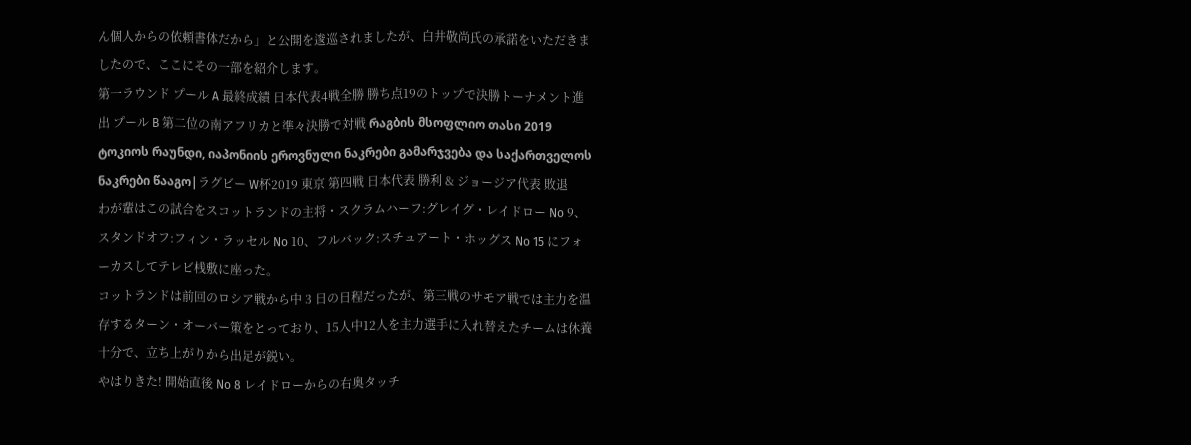ん個人からの依頼書体だから」と公開を逡巡されましたが、白井敬尚氏の承諾をいただきましたので、ここにその一部を紹介します。
第一ラウンド プール A 最終成績 日本代表4戦全勝 勝ち点19のトップで決勝トーナメント進出 プール B 第二位の南アフリカと準々決勝で対戦 რაგბის მსოფლიო თასი 2019 ტოკიოს რაუნდი, იაპონიის ეროვნული ნაკრები გამარჯვება და საქართველოს ნაკრები წააგო|ラグビー W杯2019 東京 第四戦 日本代表 勝利 & ジョージア代表 敗退
わが輩はこの試合をスコットランドの主将・スクラムハーフ:グレイグ・レイドロー No 9、スタンドオフ:フィン・ラッセル No 10、フルバック:スチュアート・ホッグス No 15 にフォーカスしてテレビ桟敷に座った。
コットランドは前回のロシア戦から中 3 日の日程だったが、第三戦のサモア戦では主力を温存するターン・オーバー策をとっており、15人中12人を主力選手に入れ替えたチームは休養十分で、立ち上がりから出足が鋭い。
やはりきた! 開始直後 No 8 レイドローからの右奥タッチ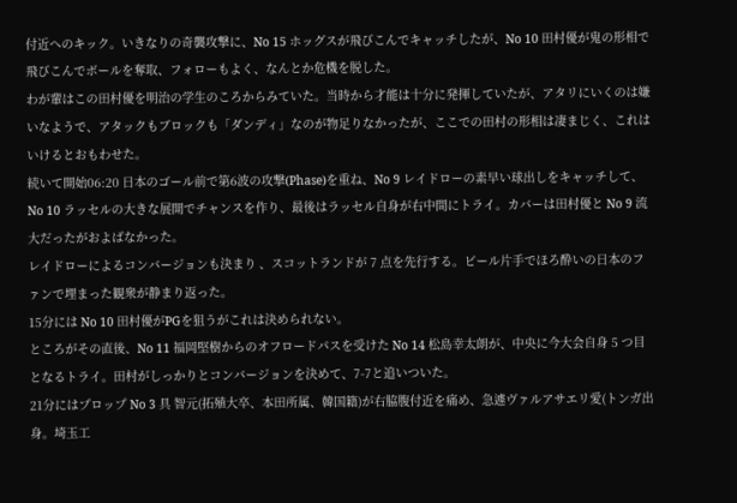付近へのキック。いきなりの奇襲攻撃に、No 15 ホッグスが飛びこんでキャッチしたが、No 10 田村優が鬼の形相で飛びこんでボールを奪取、フォローもよく、なんとか危機を脱した。
わが輩はこの田村優を明治の学生のころからみていた。当時から才能は十分に発揮していたが、アタリにいくのは嫌いなようで、アタックもブロックも「ダンディ」なのが物足りなかったが、ここでの田村の形相は凄まじく、これはいけるとおもわせた。
続いて開始06:20 日本のゴール前で第6波の攻撃(Phase)を重ね、No 9 レイドローの素早い球出しをキャッチして、 No 10 ラッセルの大きな展開でチャンスを作り、最後はラッセル自身が右中間にトライ。カバーは田村優と No 9 流 大だったがおよばなかった。
レイドローによるコンバージョンも決まり 、スコットランドが 7 点を先行する。ビール片手でほろ酔いの日本のファンで埋まった観衆が静まり返った。
15分には No 10 田村優がPGを狙うがこれは決められない。
ところがその直後、No 11 福岡堅樹からのオフロードパスを受けた No 14 松島幸太朗が、中央に今大会自身 5 つ目となるトライ。田村がしっかりとコンバージョンを決めて、7-7と追いついた。
21分にはプロップ No 3 具 智元(拓殖大卒、本田所属、韓国籍)が右脇腹付近を痛め、急遽ヴァルアサエリ愛(トンガ出身。埼玉工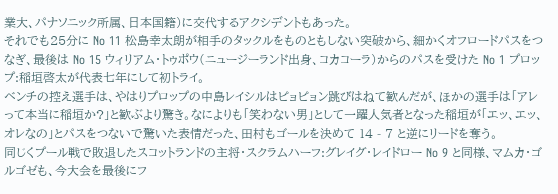業大、パナソニック所属、日本国籍)に交代するアクシデントもあった。
それでも25分に No 11 松島幸太朗が相手のタックルをものともしない突破から、細かくオフロードパスをつなぎ、最後は No 15 ウィリアム・トゥポウ(ニュージーランド出身、コカコーラ)からのパスを受けた No 1 プロップ:稲垣啓太が代表七年にして初トライ。
ベンチの控え選手は、やはりプロップの中島レイシルはピョピョン跳びはねて歓んだが、ほかの選手は「アレって本当に稲垣か?」と歓ぶより驚き。なによりも「笑わない男」として一躍人気者となった稲垣が「エッ、エッ、オレなの」とパスをつないで驚いた表情だった、田村もゴールを決めて 14 - 7 と逆にリードを奪う。
同じくプール戦で敗退したスコットランドの主将・スクラムハーフ:グレイグ・レイドロー No 9 と同様、マムカ・ゴルゴゼも、今大会を最後にフ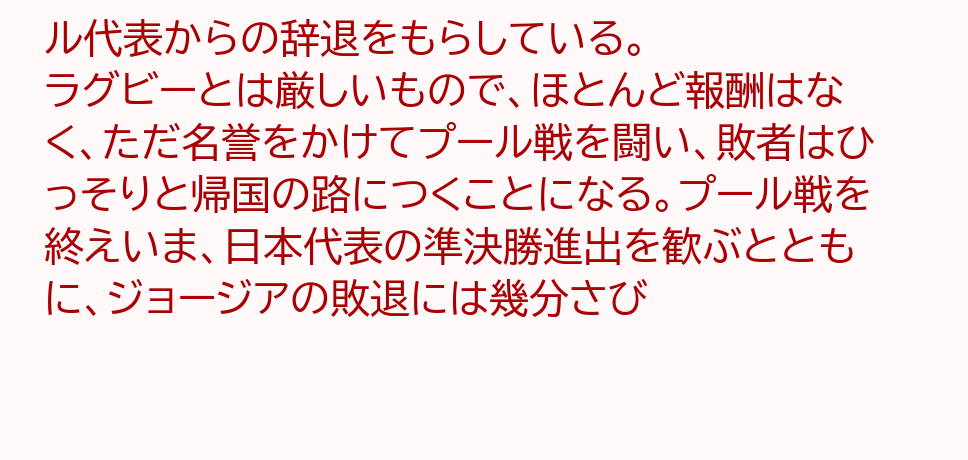ル代表からの辞退をもらしている。
ラグビーとは厳しいもので、ほとんど報酬はなく、ただ名誉をかけてプール戦を闘い、敗者はひっそりと帰国の路につくことになる。プール戦を終えいま、日本代表の準決勝進出を歓ぶとともに、ジョージアの敗退には幾分さび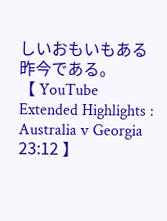しいおもいもある昨今である。
【 YouTube Extended Highlights : Australia v Georgia 23:12 】